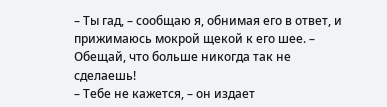– Ты гад, – сообщаю я, обнимая его в ответ, и прижимаюсь мокрой щекой к его шее. – Обещай, что больше никогда так не сделаешь!
– Тебе не кажется, – он издает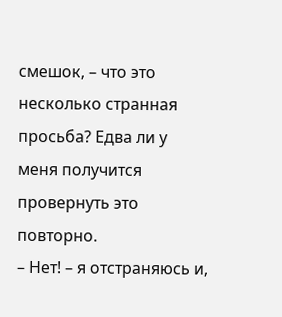смешок, – что это несколько странная просьба? Едва ли у меня получится провернуть это повторно.
– Нет! – я отстраняюсь и,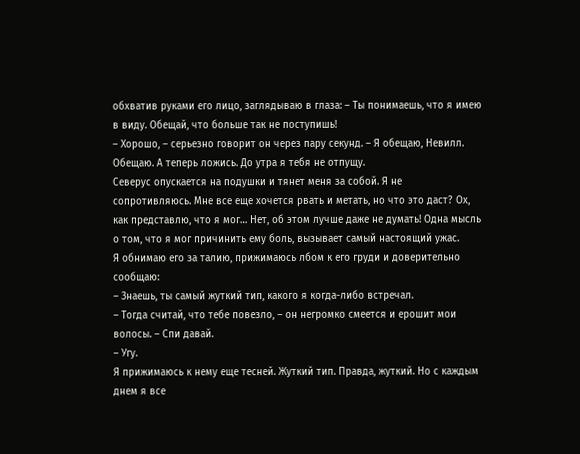обхватив руками его лицо, заглядываю в глаза: – Ты понимаешь, что я имею в виду. Обещай, что больше так не поступишь!
– Хорошо, – серьезно говорит он через пару секунд. – Я обещаю, Невилл. Обещаю. А теперь ложись. До утра я тебя не отпущу.
Северус опускается на подушки и тянет меня за собой. Я не сопротивляюсь. Мне все еще хочется рвать и метать, но что это даст? Ох, как представлю, что я мог… Нет, об этом лучше даже не думать! Одна мысль о том, что я мог причинить ему боль, вызывает самый настоящий ужас.
Я обнимаю его за талию, прижимаюсь лбом к его груди и доверительно сообщаю:
– Знаешь, ты самый жуткий тип, какого я когда-либо встречал.
– Тогда считай, что тебе повезло, – он негромко смеется и ерошит мои волосы. – Спи давай.
– Угу.
Я прижимаюсь к нему еще тесней. Жуткий тип. Правда, жуткий. Но с каждым днем я все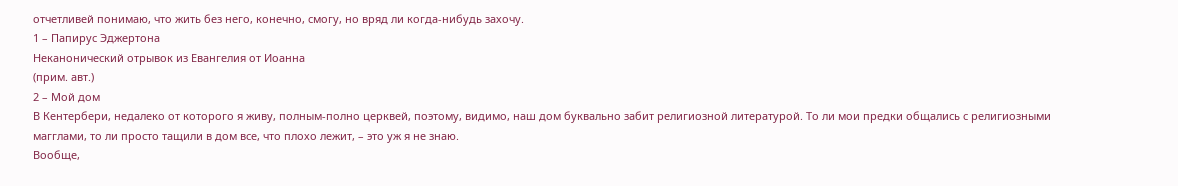отчетливей понимаю, что жить без него, конечно, смогу, но вряд ли когда-нибудь захочу.
1 – Папирус Эджертона
Неканонический отрывок из Евангелия от Иоанна
(прим. авт.)
2 – Мой дом
В Кентербери, недалеко от которого я живу, полным-полно церквей, поэтому, видимо, наш дом буквально забит религиозной литературой. То ли мои предки общались с религиозными магглами, то ли просто тащили в дом все, что плохо лежит, – это уж я не знаю.
Вообще,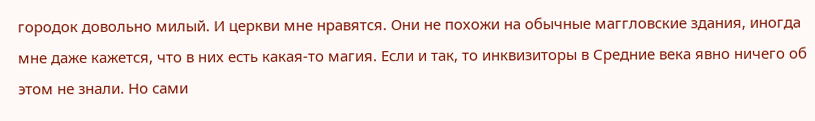городок довольно милый. И церкви мне нравятся. Они не похожи на обычные маггловские здания, иногда мне даже кажется, что в них есть какая-то магия. Если и так, то инквизиторы в Средние века явно ничего об этом не знали. Но сами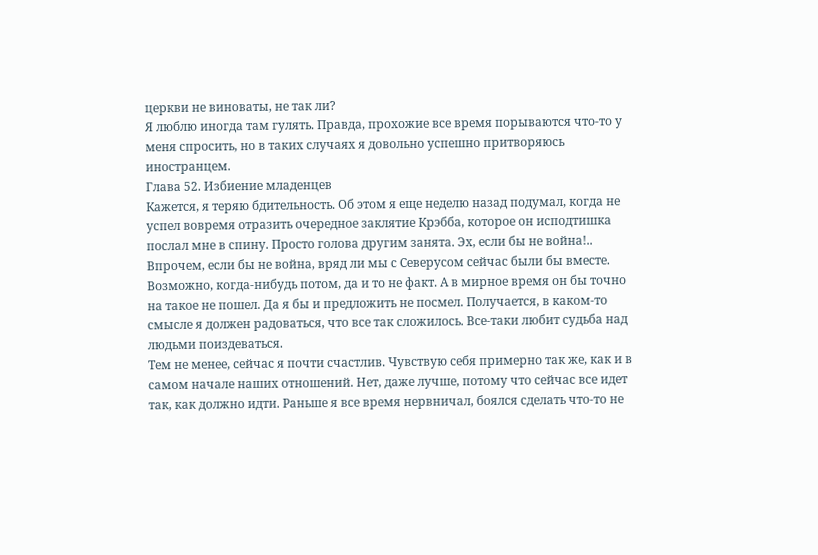церкви не виноваты, не так ли?
Я люблю иногда там гулять. Правда, прохожие все время порываются что-то у меня спросить, но в таких случаях я довольно успешно притворяюсь иностранцем.
Глава 52. Избиение младенцев
Кажется, я теряю бдительность. Об этом я еще неделю назад подумал, когда не успел вовремя отразить очередное заклятие Крэбба, которое он исподтишка послал мне в спину. Просто голова другим занята. Эх, если бы не война!..
Впрочем, если бы не война, вряд ли мы с Северусом сейчас были бы вместе. Возможно, когда-нибудь потом, да и то не факт. А в мирное время он бы точно на такое не пошел. Да я бы и предложить не посмел. Получается, в каком-то смысле я должен радоваться, что все так сложилось. Все-таки любит судьба над людьми поиздеваться.
Тем не менее, сейчас я почти счастлив. Чувствую себя примерно так же, как и в самом начале наших отношений. Нет, даже лучше, потому что сейчас все идет так, как должно идти. Раньше я все время нервничал, боялся сделать что-то не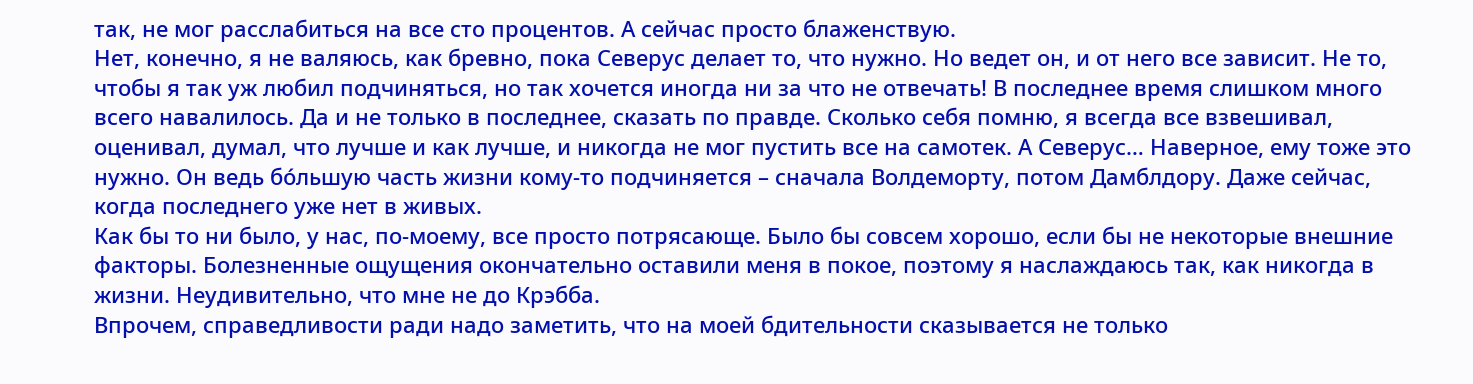так, не мог расслабиться на все сто процентов. А сейчас просто блаженствую.
Нет, конечно, я не валяюсь, как бревно, пока Северус делает то, что нужно. Но ведет он, и от него все зависит. Не то, чтобы я так уж любил подчиняться, но так хочется иногда ни за что не отвечать! В последнее время слишком много всего навалилось. Да и не только в последнее, сказать по правде. Сколько себя помню, я всегда все взвешивал, оценивал, думал, что лучше и как лучше, и никогда не мог пустить все на самотек. А Северус… Наверное, ему тоже это нужно. Он ведь бóльшую часть жизни кому-то подчиняется – сначала Волдеморту, потом Дамблдору. Даже сейчас, когда последнего уже нет в живых.
Как бы то ни было, у нас, по-моему, все просто потрясающе. Было бы совсем хорошо, если бы не некоторые внешние факторы. Болезненные ощущения окончательно оставили меня в покое, поэтому я наслаждаюсь так, как никогда в жизни. Неудивительно, что мне не до Крэбба.
Впрочем, справедливости ради надо заметить, что на моей бдительности сказывается не только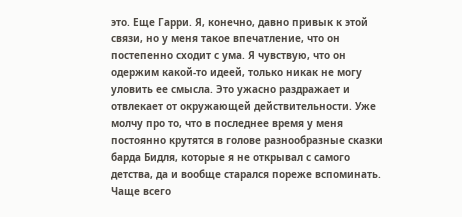это. Еще Гарри. Я, конечно, давно привык к этой связи, но у меня такое впечатление, что он постепенно сходит с ума. Я чувствую, что он одержим какой-то идеей, только никак не могу уловить ее смысла. Это ужасно раздражает и отвлекает от окружающей действительности. Уже молчу про то, что в последнее время у меня постоянно крутятся в голове разнообразные сказки барда Бидля, которые я не открывал с самого детства, да и вообще старался пореже вспоминать. Чаще всего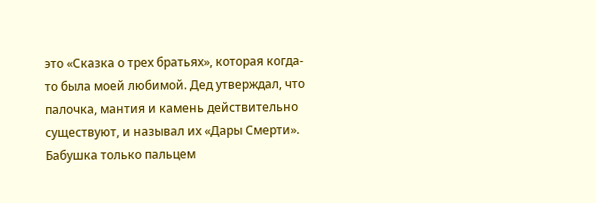это «Сказка о трех братьях», которая когда-то была моей любимой. Дед утверждал, что палочка, мантия и камень действительно существуют, и называл их «Дары Смерти». Бабушка только пальцем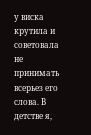у виска крутила и советовала не принимать всерьез его слова. В детстве я,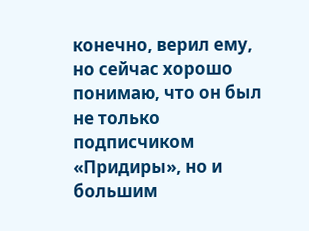конечно, верил ему, но сейчас хорошо понимаю, что он был не только подписчиком «Придиры», но и большим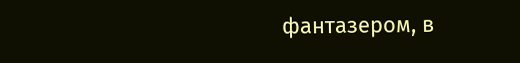фантазером, в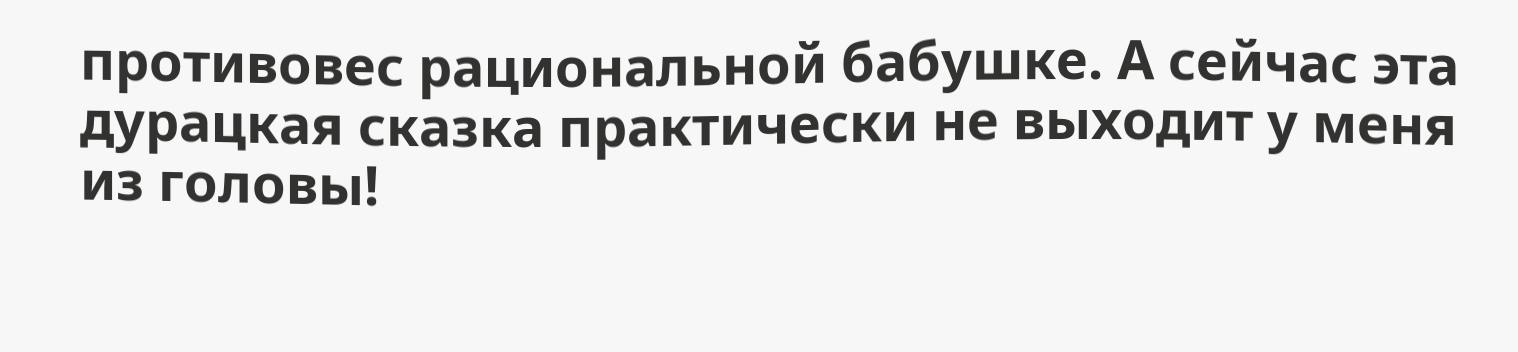противовес рациональной бабушке. А сейчас эта дурацкая сказка практически не выходит у меня из головы!